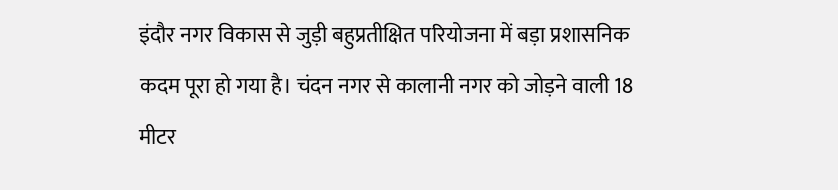इंदौर नगर विकास से जुड़ी बहुप्रतीक्षित परियोजना में बड़ा प्रशासनिक कदम पूरा हो गया है। चंदन नगर से कालानी नगर को जोड़ने वाली 18 मीटर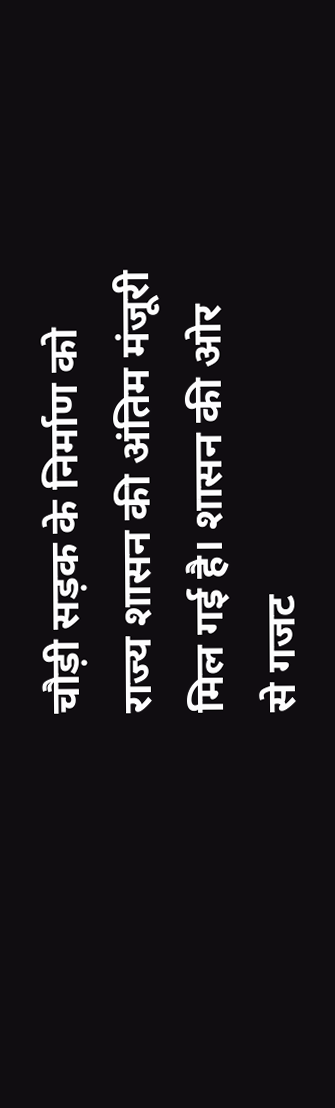चौड़ी सड़क के निर्माण को राज्य शासन की अंतिम मंजूरी मिल गई है। शासन की ओर से गजट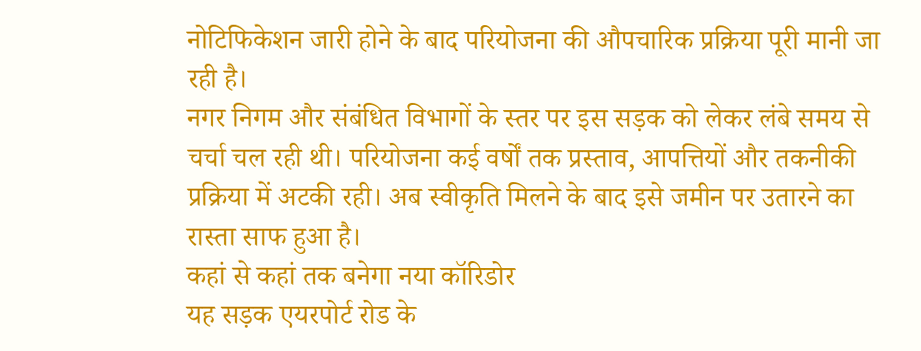नोटिफिकेशन जारी होने के बाद परियोजना की औपचारिक प्रक्रिया पूरी मानी जा रही है।
नगर निगम और संबंधित विभागों के स्तर पर इस सड़क को लेकर लंबे समय से चर्चा चल रही थी। परियोजना कई वर्षों तक प्रस्ताव, आपत्तियों और तकनीकी प्रक्रिया में अटकी रही। अब स्वीकृति मिलने के बाद इसे जमीन पर उतारने का रास्ता साफ हुआ है।
कहां से कहां तक बनेगा नया कॉरिडोर
यह सड़क एयरपोर्ट रोड के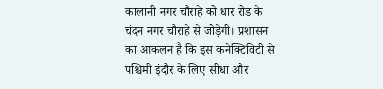कालानी नगर चौराहे को धार रोड के चंदन नगर चौराहे से जोड़ेगी। प्रशासन का आकलन है कि इस कनेक्टिविटी से पश्चिमी इंदौर के लिए सीधा और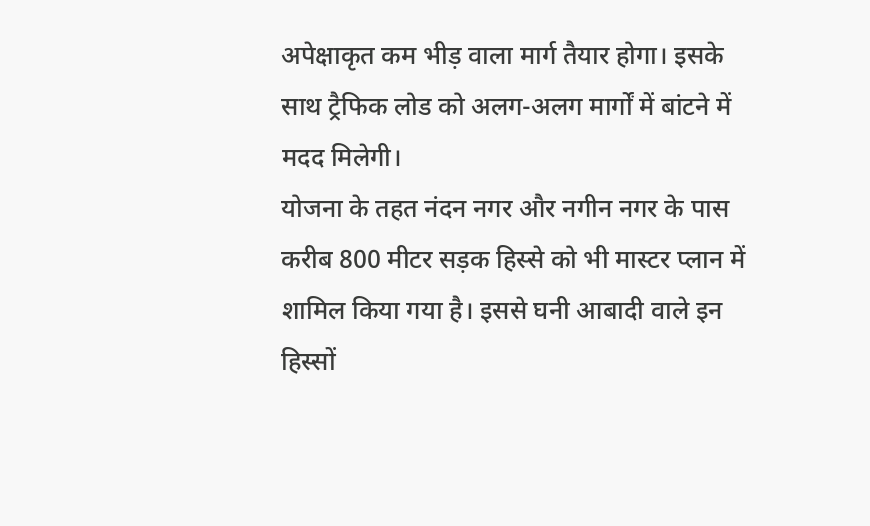अपेक्षाकृत कम भीड़ वाला मार्ग तैयार होगा। इसके साथ ट्रैफिक लोड को अलग-अलग मार्गों में बांटने में मदद मिलेगी।
योजना के तहत नंदन नगर और नगीन नगर के पास करीब 800 मीटर सड़क हिस्से को भी मास्टर प्लान में शामिल किया गया है। इससे घनी आबादी वाले इन हिस्सों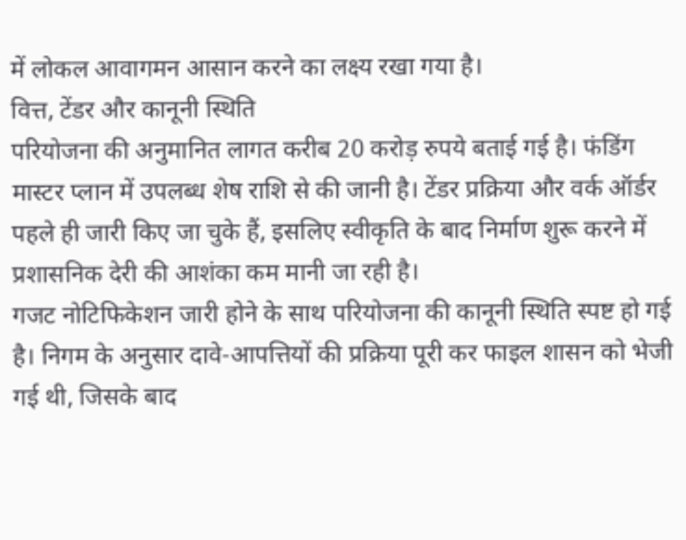में लोकल आवागमन आसान करने का लक्ष्य रखा गया है।
वित्त, टेंडर और कानूनी स्थिति
परियोजना की अनुमानित लागत करीब 20 करोड़ रुपये बताई गई है। फंडिंग मास्टर प्लान में उपलब्ध शेष राशि से की जानी है। टेंडर प्रक्रिया और वर्क ऑर्डर पहले ही जारी किए जा चुके हैं, इसलिए स्वीकृति के बाद निर्माण शुरू करने में प्रशासनिक देरी की आशंका कम मानी जा रही है।
गजट नोटिफिकेशन जारी होने के साथ परियोजना की कानूनी स्थिति स्पष्ट हो गई है। निगम के अनुसार दावे-आपत्तियों की प्रक्रिया पूरी कर फाइल शासन को भेजी गई थी, जिसके बाद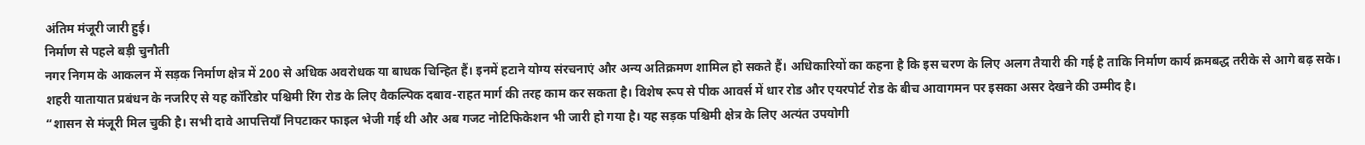अंतिम मंजूरी जारी हुई।
निर्माण से पहले बड़ी चुनौती
नगर निगम के आकलन में सड़क निर्माण क्षेत्र में 200 से अधिक अवरोधक या बाधक चिन्हित हैं। इनमें हटाने योग्य संरचनाएं और अन्य अतिक्रमण शामिल हो सकते हैं। अधिकारियों का कहना है कि इस चरण के लिए अलग तैयारी की गई है ताकि निर्माण कार्य क्रमबद्ध तरीके से आगे बढ़ सके।
शहरी यातायात प्रबंधन के नजरिए से यह कॉरिडोर पश्चिमी रिंग रोड के लिए वैकल्पिक दबाव-राहत मार्ग की तरह काम कर सकता है। विशेष रूप से पीक आवर्स में धार रोड और एयरपोर्ट रोड के बीच आवागमन पर इसका असर देखने की उम्मीद है।
“शासन से मंजूरी मिल चुकी है। सभी दावे आपत्तियाँ निपटाकर फाइल भेजी गई थी और अब गजट नोटिफिकेशन भी जारी हो गया है। यह सड़क पश्चिमी क्षेत्र के लिए अत्यंत उपयोगी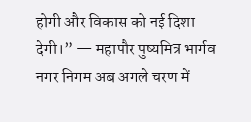होगी और विकास को नई दिशा देगी।” — महापौर पुष्यमित्र भार्गव
नगर निगम अब अगले चरण में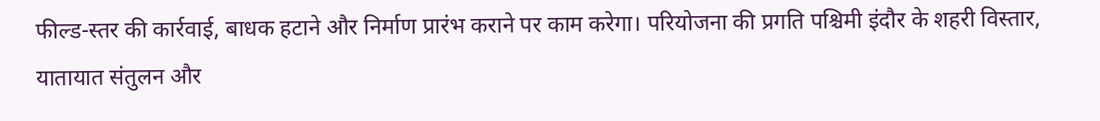फील्ड-स्तर की कार्रवाई, बाधक हटाने और निर्माण प्रारंभ कराने पर काम करेगा। परियोजना की प्रगति पश्चिमी इंदौर के शहरी विस्तार, यातायात संतुलन और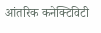आंतरिक कनेक्टिविटी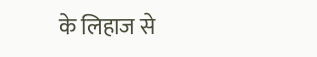के लिहाज से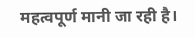महत्वपूर्ण मानी जा रही है।